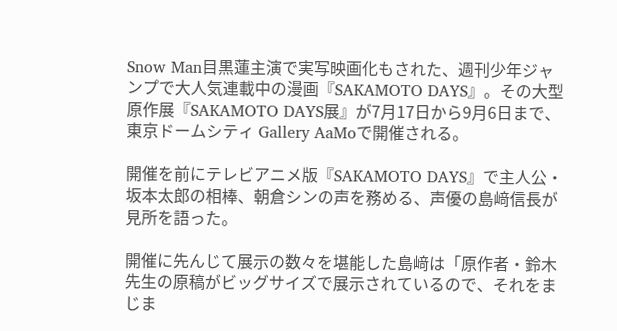Snow Man目黒蓮主演で実写映画化もされた、週刊少年ジャンプで大人気連載中の漫画『SAKAMOTO DAYS』。その大型原作展『SAKAMOTO DAYS展』が7月17日から9月6日まで、東京ドームシティ Gallery AaMoで開催される。

開催を前にテレビアニメ版『SAKAMOTO DAYS』で主人公・坂本太郎の相棒、朝倉シンの声を務める、声優の島﨑信長が見所を語った。

開催に先んじて展示の数々を堪能した島﨑は「原作者・鈴木先生の原稿がビッグサイズで展示されているので、それをまじま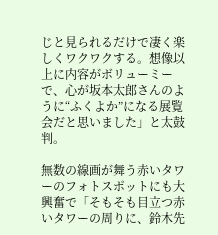じと見られるだけで凄く楽しくワクワクする。想像以上に内容がボリューミーで、心が坂本太郎さんのように“ふくよか”になる展覧会だと思いました」と太鼓判。

無数の線画が舞う赤いタワーのフォトスポットにも大興奮で「そもそも目立つ赤いタワーの周りに、鈴木先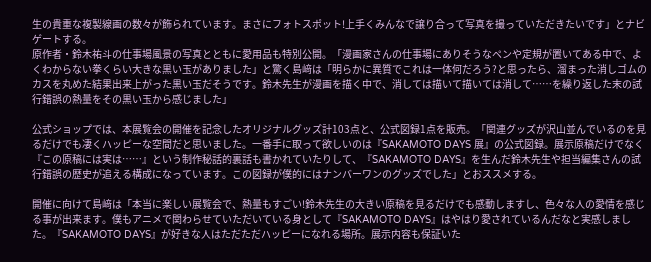生の貴重な複製線画の数々が飾られています。まさにフォトスポット!上手くみんなで譲り合って写真を撮っていただきたいです」とナビゲートする。
原作者・鈴木祐斗の仕事場風景の写真とともに愛用品も特別公開。「漫画家さんの仕事場にありそうなペンや定規が置いてある中で、よくわからない拳くらい大きな黒い玉がありました」と驚く島﨑は「明らかに異質でこれは一体何だろう?と思ったら、溜まった消しゴムのカスを丸めた結果出来上がった黒い玉だそうです。鈴木先生が漫画を描く中で、消しては描いて描いては消して……を繰り返した末の試行錯誤の熱量をその黒い玉から感じました」

公式ショップでは、本展覧会の開催を記念したオリジナルグッズ計103点と、公式図録1点を販売。「関連グッズが沢山並んでいるのを見るだけでも凄くハッピーな空間だと思いました。一番手に取って欲しいのは『SAKAMOTO DAYS 展』の公式図録。展示原稿だけでなく『この原稿には実は……』という制作秘話的裏話も書かれていたりして、『SAKAMOTO DAYS』を生んだ鈴木先生や担当編集さんの試行錯誤の歴史が追える構成になっています。この図録が僕的にはナンバーワンのグッズでした」とおススメする。

開催に向けて島﨑は「本当に楽しい展覧会で、熱量もすごい!鈴木先生の大きい原稿を見るだけでも感動しますし、色々な人の愛情を感じる事が出来ます。僕もアニメで関わらせていただいている身として『SAKAMOTO DAYS』はやはり愛されているんだなと実感しました。『SAKAMOTO DAYS』が好きな人はただただハッピーになれる場所。展示内容も保証いた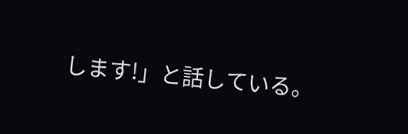します!」と話している。